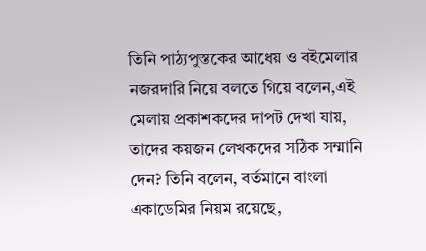তিনি পাঠ্যপুস্তকের আধেয় ও বইমেলার নজরদারি নিয়ে বলতে গিয়ে বলেন,এই মেলায় প্রকাশকদের দাপট দেখা যায়, তাদের কয়জন লেখকদের সঠিক সম্মানি দেন? তিনি বলেন, বর্তমানে বাংলা একাডেমির নিয়ম রয়েছে,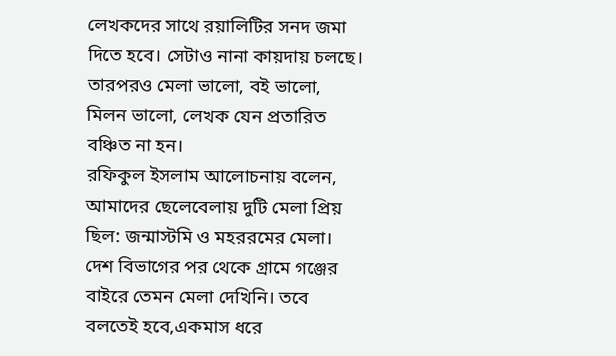লেখকদের সাথে রয়ালিটির সনদ জমা দিতে হবে। সেটাও নানা কায়দায় চলছে। তারপরও মেলা ভালো, বই ভালো, মিলন ভালো, লেখক যেন প্রতারিত বঞ্চিত না হন।
রফিকুল ইসলাম আলোচনায় বলেন, আমাদের ছেলেবেলায় দুটি মেলা প্রিয় ছিল: জন্মাস্টমি ও মহররমের মেলা। দেশ বিভাগের পর থেকে গ্রামে গঞ্জের বাইরে তেমন মেলা দেখিনি। তবে বলতেই হবে,একমাস ধরে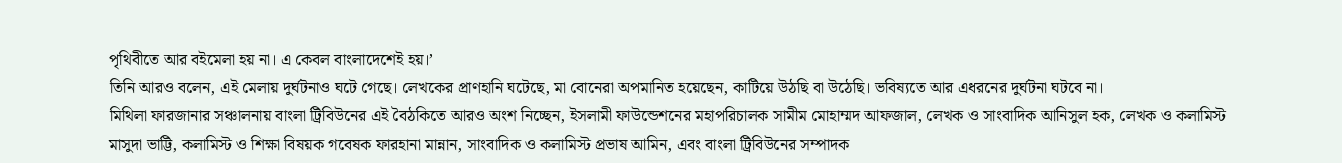পৃথিবীতে আর বইমেলা হয় না। এ কেবল বাংলাদেশেই হয়।’
তিনি আরও বলেন, এই মেলায় দুর্ঘটনাও ঘটে গেছে। লেখকের প্রাণহানি ঘটেছে, মা বোনেরা অপমানিত হয়েছেন, কাটিয়ে উঠছি বা উঠেছি। ভবিষ্যতে আর এধরনের দুর্ঘটনা ঘটবে না।
মিথিলা ফারজানার সঞ্চালনায় বাংলা ট্রিবিউনের এই বৈঠকিতে আরও অংশ নিচ্ছেন, ইসলামী ফাউন্ডেশনের মহাপরিচালক সামীম মোহাম্মদ আফজাল, লেখক ও সাংবাদিক আনিসুল হক, লেখক ও কলামিস্ট মাসুদা ভাট্টি, কলামিস্ট ও শিক্ষা বিষয়ক গবেষক ফারহানা মান্নান, সাংবাদিক ও কলামিস্ট প্রভাষ আমিন, এবং বাংলা ট্রিবিউনের সম্পাদক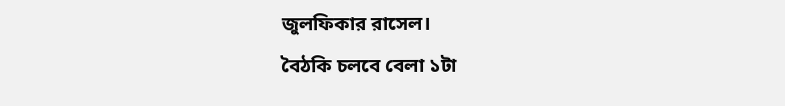জুলফিকার রাসেল।
বৈঠকি চলবে বেলা ১টা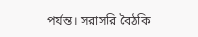পর্যন্ত। সরাসরি বৈঠকি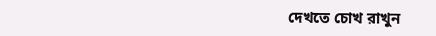দেখতে চোখ রাখুন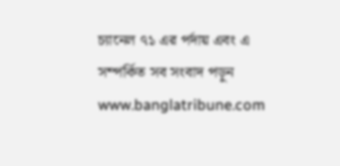চ্যানেল ৭১ এর পর্দায় এবং এ সম্পর্কিত সব সংবাদ পড়ুন www.banglatribune.com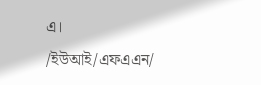এ।
/ইউআই/এফএএন/